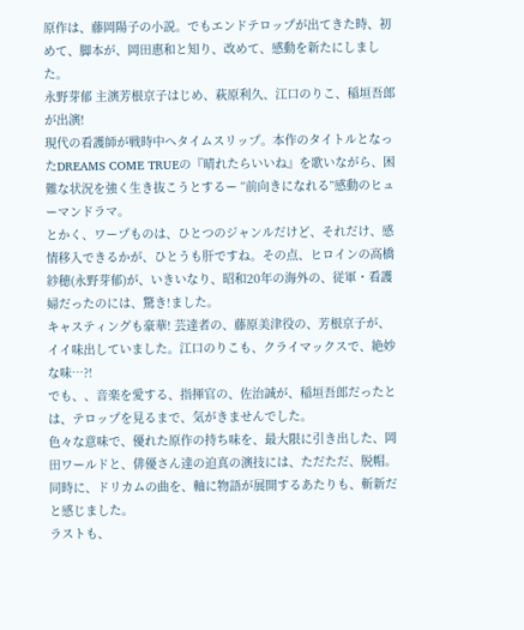原作は、藤岡陽子の小説。でもエンドテロップが出てきた時、初めて、脚本が、岡田惠和と知り、改めて、感動を新たにしました。
永野芽郁 主演芳根京子はじめ、萩原利久、江口のりこ、稲垣吾郎 が出演!
現代の看護師が戦時中へタイムスリップ。本作のタイトルとなったDREAMS COME TRUEの『晴れたらいいね』を歌いながら、困難な状況を強く生き抜こうとするー “前向きになれる”感動のヒューマンドラマ。
とかく、ワープものは、ひとつのジャンルだけど、それだけ、感情移入できるかが、ひとうも肝ですね。その点、ヒロインの高橋紗穂(永野芽郁)が、いきいなり、昭和20年の海外の、従軍・看護婦だったのには、驚き!ました。
キャスティングも豪華! 芸達者の、藤原美津役の、芳根京子が、イイ味出していました。江口のりこも、クライマックスで、絶妙な味…?!
でも、、音楽を愛する、指揮官の、佐治誠が、稲垣吾郎だったとは、テロップを見るまで、気がきませんでした。
色々な意味で、優れた原作の持ち味を、最大限に引き出した、岡田ワールドと、俳優さん達の迫真の演技には、ただただ、脱帽。同時に、ドリカムの曲を、軸に物語が展開するあたりも、斬新だと感じました。
ラストも、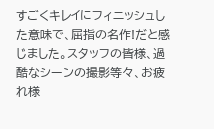すごくキレイにフィニッシュした意味で、屈指の名作!だと感じました。スタッフの皆様、過酷なシーンの撮影等々、お疲れ様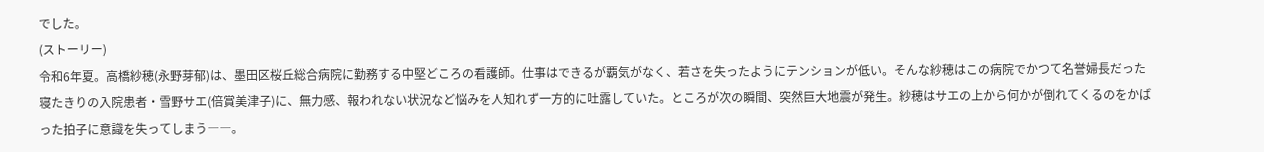でした。
(ストーリー)
令和6年夏。高橋紗穂(永野芽郁)は、墨田区桜丘総合病院に勤務する中堅どころの看護師。仕事はできるが覇気がなく、若さを失ったようにテンションが低い。そんな紗穂はこの病院でかつて名誉婦長だった寝たきりの入院患者・雪野サエ(倍賞美津子)に、無力感、報われない状況など悩みを人知れず一方的に吐露していた。ところが次の瞬間、突然巨大地震が発生。紗穂はサエの上から何かが倒れてくるのをかばった拍子に意識を失ってしまう――。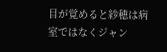目が覚めると紗穂は病室ではなくジャン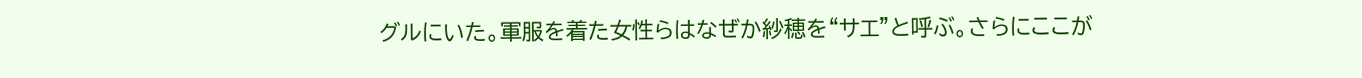グルにいた。軍服を着た女性らはなぜか紗穂を“サエ”と呼ぶ。さらにここが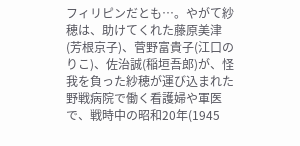フィリピンだとも…。やがて紗穂は、助けてくれた藤原美津(芳根京子)、菅野富貴子(江口のりこ)、佐治誠(稲垣吾郎)が、怪我を負った紗穂が運び込まれた野戦病院で働く看護婦や軍医で、戦時中の昭和20年(1945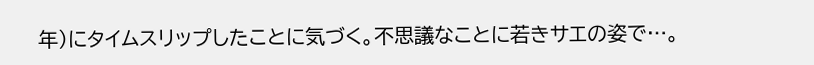年)にタイムスリップしたことに気づく。不思議なことに若きサエの姿で…。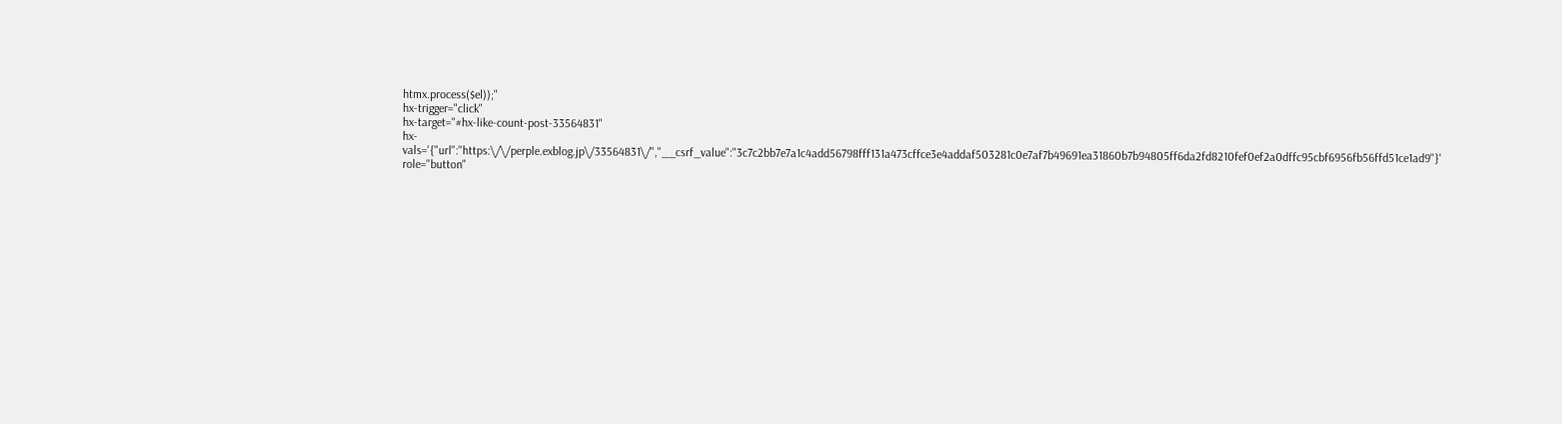htmx.process($el));"
hx-trigger="click"
hx-target="#hx-like-count-post-33564831"
hx-vals='{"url":"https:\/\/perple.exblog.jp\/33564831\/","__csrf_value":"3c7c2bb7e7a1c4add56798fff131a473cffce3e4addaf503281c0e7af7b49691ea31860b7b94805ff6da2fd8210fef0ef2a0dffc95cbf6956fb56ffd51ce1ad9"}'
role="button"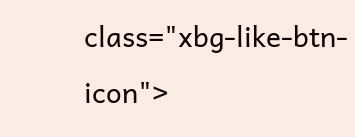class="xbg-like-btn-icon">